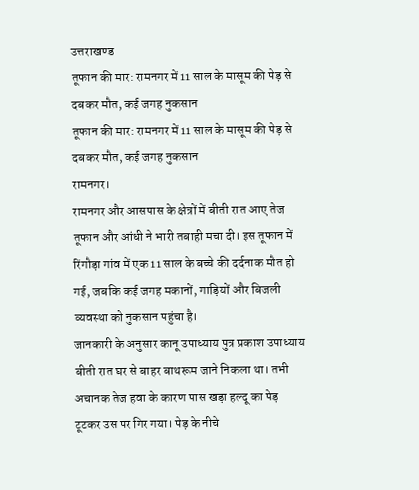उत्तराखण्ड
तूफान की मार: रामनगर में 11 साल के मासूम की पेड़ से दबकर मौत, कई जगह नुकसान
तूफान की मार: रामनगर में 11 साल के मासूम की पेड़ से दबकर मौत, कई जगह नुकसान
रामनगर।
रामनगर और आसपास के क्षेत्रों में बीती रात आए तेज तूफान और आंधी ने भारी तबाही मचा दी। इस तूफान में रिंगौड़ा गांव में एक 11 साल के बच्चे की दर्दनाक मौत हो गई, जबकि कई जगह मकानों, गाड़ियों और बिजली व्यवस्था को नुकसान पहुंचा है।
जानकारी के अनुसार कानू उपाध्याय पुत्र प्रकाश उपाध्याय बीती रात घर से बाहर बाथरूम जाने निकला था। तभी अचानक तेज हवा के कारण पास खड़ा हल्दू का पेड़ टूटकर उस पर गिर गया। पेड़ के नीचे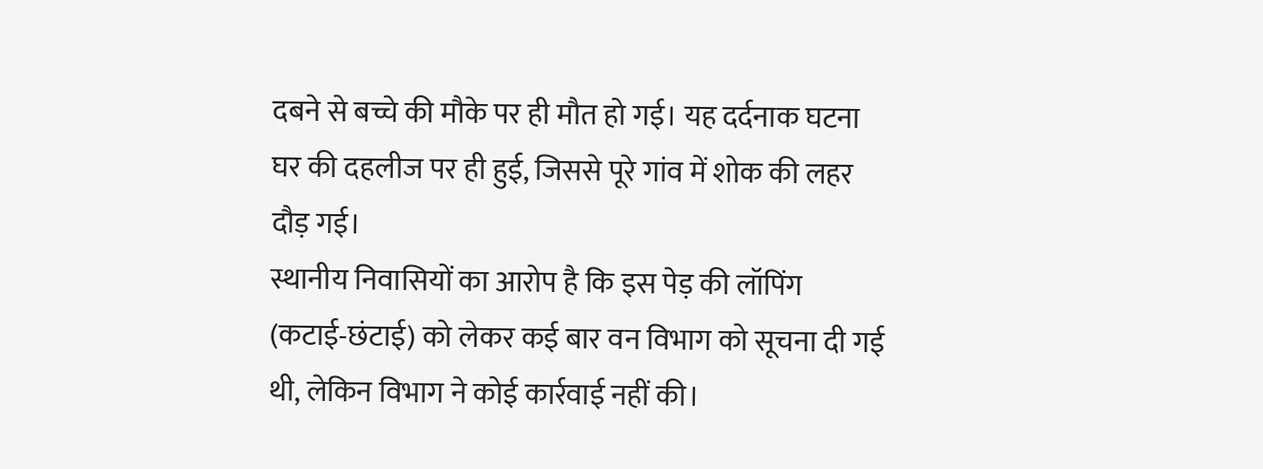दबने से बच्चे की मौके पर ही मौत हो गई। यह दर्दनाक घटना घर की दहलीज पर ही हुई, जिससे पूरे गांव में शोक की लहर दौड़ गई।
स्थानीय निवासियों का आरोप है कि इस पेड़ की लॉपिंग (कटाई-छंटाई) को लेकर कई बार वन विभाग को सूचना दी गई थी, लेकिन विभाग ने कोई कार्रवाई नहीं की।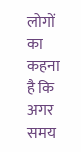लोगों का कहना है कि अगर समय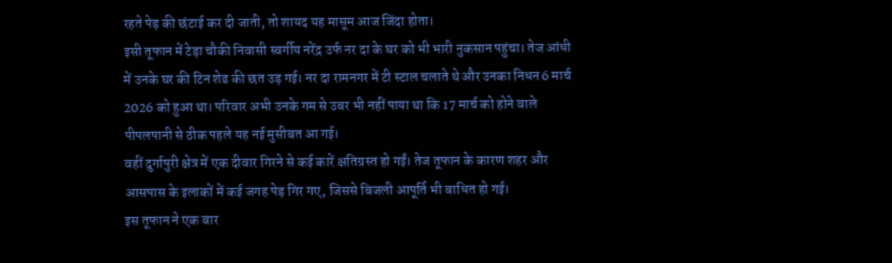रहते पेड़ की छंटाई कर दी जाती, तो शायद यह मासूम आज जिंदा होता।
इसी तूफान में टेड़ा चौकी निवासी स्वर्गीय नरेंद्र उर्फ नर दा के घर को भी भारी नुकसान पहुंचा। तेज आंधी में उनके घर की टिन शेड की छत उड़ गई। नर दा रामनगर में टी स्टाल चलाते थे और उनका निधन 6 मार्च 2026 को हुआ था। परिवार अभी उनके गम से उबर भी नहीं पाया था कि 17 मार्च को होने वाले पीपलपानी से ठीक पहले यह नई मुसीबत आ गई।
वहीं दुर्गापुरी क्षेत्र में एक दीवार गिरने से कई कारें क्षतिग्रस्त हो गईं। तेज तूफान के कारण शहर और आसपास के इलाकों में कई जगह पेड़ गिर गए, जिससे बिजली आपूर्ति भी बाधित हो गई।
इस तूफान ने एक बार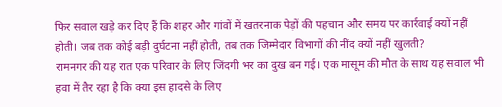फिर सवाल खड़े कर दिए हैं कि शहर और गांवों में खतरनाक पेड़ों की पहचान और समय पर कार्रवाई क्यों नहीं होती। जब तक कोई बड़ी दुर्घटना नहीं होती, तब तक जिम्मेदार विभागों की नींद क्यों नहीं खुलती?
रामनगर की यह रात एक परिवार के लिए जिंदगी भर का दुख बन गई। एक मासूम की मौत के साथ यह सवाल भी हवा में तैर रहा है कि क्या इस हादसे के लिए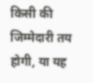किसी की जिम्मेदारी तय होगी, या यह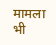मामला भी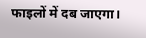फाइलों में दब जाएगा।